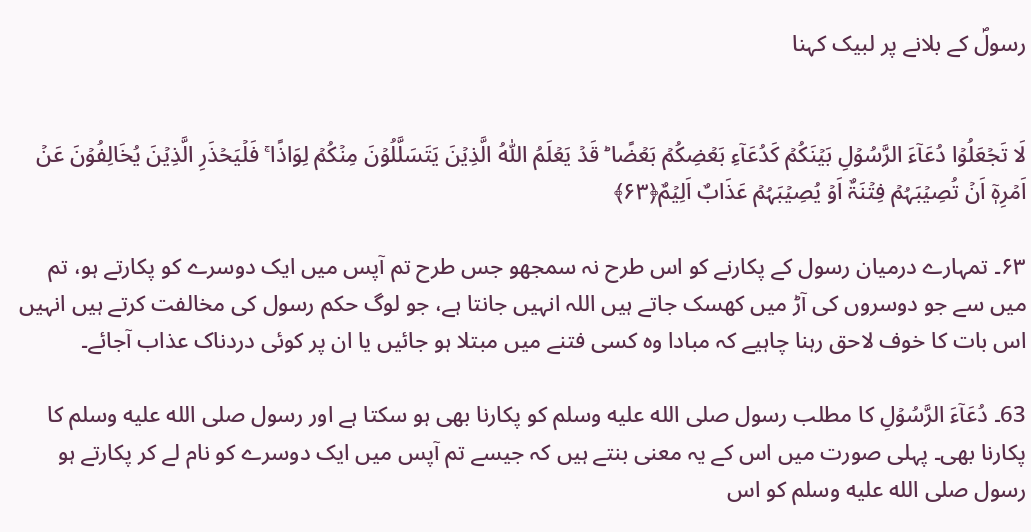رسولؐ کے بلانے پر لبیک کہنا


لَا تَجۡعَلُوۡا دُعَآءَ الرَّسُوۡلِ بَیۡنَکُمۡ کَدُعَآءِ بَعۡضِکُمۡ بَعۡضًا ؕ قَدۡ یَعۡلَمُ اللّٰہُ الَّذِیۡنَ یَتَسَلَّلُوۡنَ مِنۡکُمۡ لِوَاذًا ۚ فَلۡیَحۡذَرِ الَّذِیۡنَ یُخَالِفُوۡنَ عَنۡ اَمۡرِہٖۤ اَنۡ تُصِیۡبَہُمۡ فِتۡنَۃٌ اَوۡ یُصِیۡبَہُمۡ عَذَابٌ اَلِیۡمٌ﴿۶۳﴾

۶۳۔ تمہارے درمیان رسول کے پکارنے کو اس طرح نہ سمجھو جس طرح تم آپس میں ایک دوسرے کو پکارتے ہو، تم میں سے جو دوسروں کی آڑ میں کھسک جاتے ہیں اللہ انہیں جانتا ہے، جو لوگ حکم رسول کی مخالفت کرتے ہیں انہیں اس بات کا خوف لاحق رہنا چاہیے کہ مبادا وہ کسی فتنے میں مبتلا ہو جائیں یا ان پر کوئی دردناک عذاب آجائے۔

63۔ دُعَآءَ الرَّسُوۡلِ کا مطلب رسول صلى الله عليه وسلم کو پکارنا بھی ہو سکتا ہے اور رسول صلى الله عليه وسلم کا پکارنا بھی۔ پہلی صورت میں اس کے یہ معنی بنتے ہیں کہ جیسے تم آپس میں ایک دوسرے کو نام لے کر پکارتے ہو رسول صلى الله عليه وسلم کو اس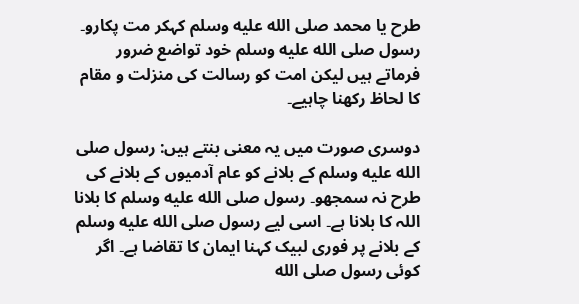طرح یا محمد صلى الله عليه وسلم کہکر مت پکارو۔ رسول صلى الله عليه وسلم خود تواضع ضرور فرماتے ہیں لیکن امت کو رسالت کی منزلت و مقام کا لحاظ رکھنا چاہیے۔

دوسری صورت میں یہ معنی بنتے ہیں: رسول صلى الله عليه وسلم کے بلانے کو عام آدمیوں کے بلانے کی طرح نہ سمجھو۔ رسول صلى الله عليه وسلم کا بلانا اللہ کا بلانا ہے۔ اسی لیے رسول صلى الله عليه وسلم کے بلانے پر فوری لبیک کہنا ایمان کا تقاضا ہے۔ اگر کوئی رسول صلى الله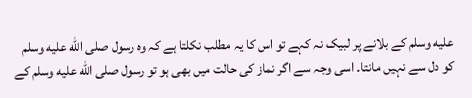عليه وسلم کے بلانے پر لبیک نہ کہے تو اس کا یہ مطلب نکلتا ہے کہ وہ رسول صلى الله عليه وسلم کو دل سے نہیں مانتا۔ اسی وجہ سے اگر نماز کی حالت میں بھی ہو تو رسول صلى الله عليه وسلم کے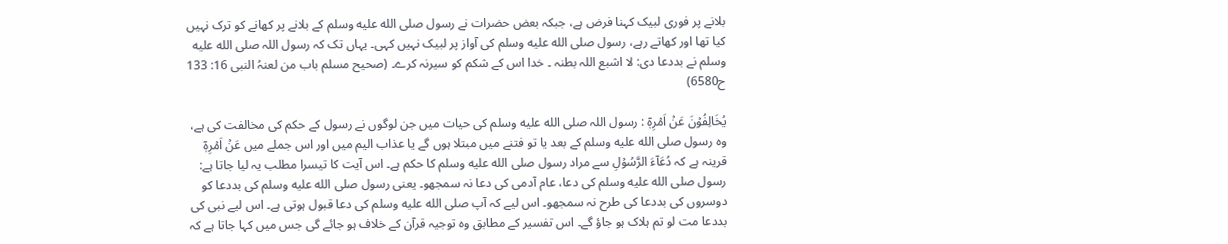بلانے پر فوری لبیک کہنا فرض ہے، جبکہ بعض حضرات نے رسول صلى الله عليه وسلم کے بلانے پر کھانے کو ترک نہیں کیا تھا اور کھاتے رہے، رسول صلى الله عليه وسلم کی آواز پر لبیک نہیں کہی۔ یہاں تک کہ رسول اللہ صلى الله عليه وسلم نے بددعا دی: لا اشبع اللہ بطنہ ۔ خدا اس کے شکم کو سیرنہ کرے۔ (صحیح مسلم باب من لعنہُ النبی 16: 133 ح6580)

یُخَالِفُوۡنَ عَنۡ اَمۡرِہٖۤ : رسول اللہ صلى الله عليه وسلم کی حیات میں جن لوگوں نے رسول کے حکم کی مخالفت کی ہے، وہ رسول صلى الله عليه وسلم کے بعد یا تو فتنے میں مبتلا ہوں گے یا عذاب الیم میں اور اس جملے میں عَنۡ اَمۡرِہٖۤ قرینہ ہے کہ دُعَآءَ الرَّسُوۡلِ سے مراد رسول صلى الله عليه وسلم کا حکم ہے۔ اس آیت کا تیسرا مطلب یہ لیا جاتا ہے: رسول صلى الله عليه وسلم کی دعا، عام آدمی کی دعا نہ سمجھو۔ یعنی رسول صلى الله عليه وسلم کی بددعا کو دوسروں کی بددعا کی طرح نہ سمجھو۔ اس لیے کہ آپ صلى الله عليه وسلم کی دعا قبول ہوتی ہے۔ اس لیے نبی کی بددعا مت لو تم ہلاک ہو جاؤ گے۔ اس تفسیر کے مطابق وہ توجیہ قرآن کے خلاف ہو جائے گی جس میں کہا جاتا ہے کہ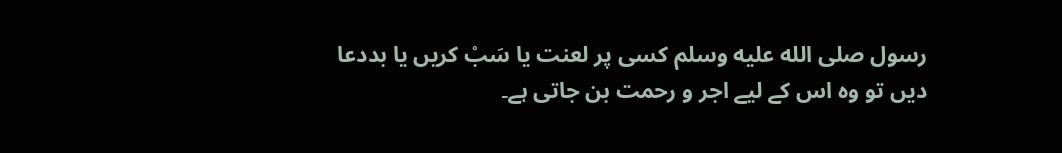رسول صلى الله عليه وسلم کسی پر لعنت یا سَبْ کریں یا بددعا دیں تو وہ اس کے لیے اجر و رحمت بن جاتی ہے۔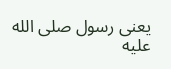یعنی رسول صلى الله عليه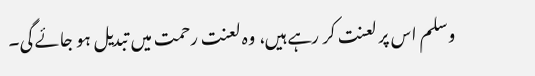وسلم اس پر لعنت کر رہے ہیں، وہ لعنت رحمت میں تبدیل ہو جائے گی۔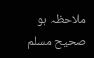ملاحظہ ہو صحیح مسلم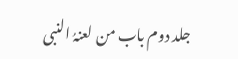جلد دوم باب من لعنہُ النبی